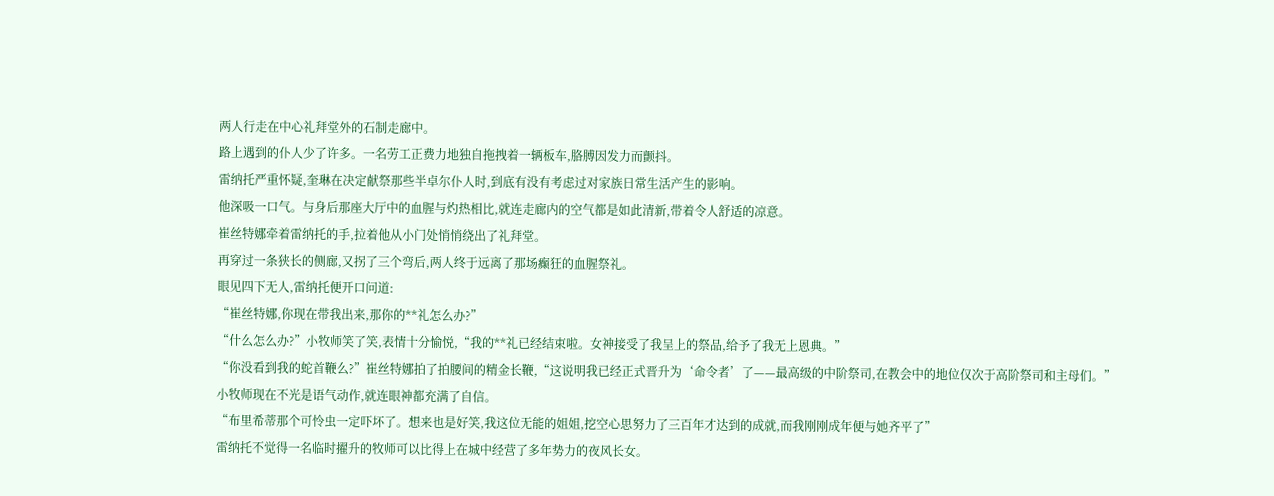两人行走在中心礼拜堂外的石制走廊中。
路上遇到的仆人少了许多。一名劳工正费力地独自拖拽着一辆板车,胳膊因发力而颤抖。
雷纳托严重怀疑,奎琳在决定献祭那些半卓尔仆人时,到底有没有考虑过对家族日常生活产生的影响。
他深吸一口气。与身后那座大厅中的血腥与灼热相比,就连走廊内的空气都是如此清新,带着令人舒适的凉意。
崔丝特娜牵着雷纳托的手,拉着他从小门处悄悄绕出了礼拜堂。
再穿过一条狭长的侧廊,又拐了三个弯后,两人终于远离了那场癫狂的血腥祭礼。
眼见四下无人,雷纳托便开口问道:
“崔丝特娜,你现在带我出来,那你的**礼怎么办?”
“什么怎么办?”小牧师笑了笑,表情十分愉悦,“我的**礼已经结束啦。女神接受了我呈上的祭品,给予了我无上恩典。”
“你没看到我的蛇首鞭么?”崔丝特娜拍了拍腰间的精金长鞭,“这说明我已经正式晋升为‘命令者’了——最高级的中阶祭司,在教会中的地位仅次于高阶祭司和主母们。”
小牧师现在不光是语气动作,就连眼神都充满了自信。
“布里希蒂那个可怜虫一定吓坏了。想来也是好笑,我这位无能的姐姐,挖空心思努力了三百年才达到的成就,而我刚刚成年便与她齐平了”
雷纳托不觉得一名临时擢升的牧师可以比得上在城中经营了多年势力的夜风长女。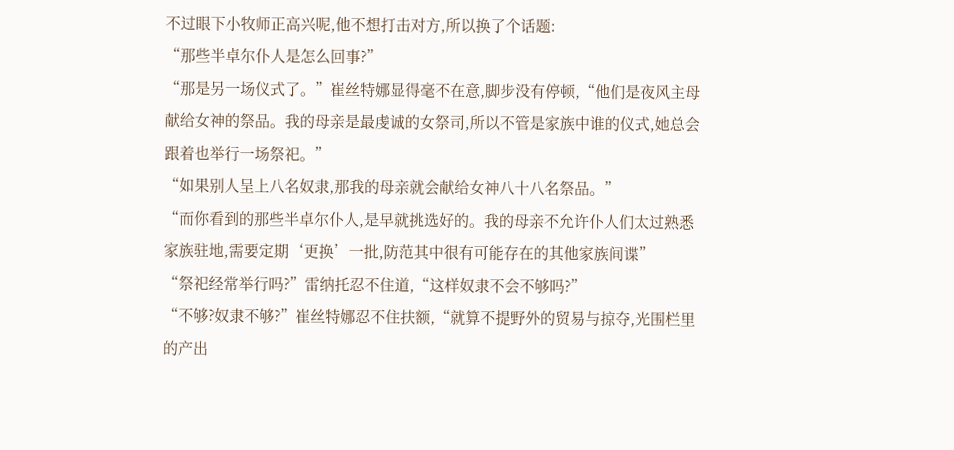不过眼下小牧师正高兴呢,他不想打击对方,所以换了个话题:
“那些半卓尔仆人是怎么回事?”
“那是另一场仪式了。”崔丝特娜显得毫不在意,脚步没有停顿,“他们是夜风主母献给女神的祭品。我的母亲是最虔诚的女祭司,所以不管是家族中谁的仪式,她总会跟着也举行一场祭祀。”
“如果别人呈上八名奴隶,那我的母亲就会献给女神八十八名祭品。”
“而你看到的那些半卓尔仆人,是早就挑选好的。我的母亲不允许仆人们太过熟悉家族驻地,需要定期‘更换’一批,防范其中很有可能存在的其他家族间谍”
“祭祀经常举行吗?”雷纳托忍不住道,“这样奴隶不会不够吗?”
“不够?奴隶不够?”崔丝特娜忍不住扶额,“就算不提野外的贸易与掠夺,光围栏里的产出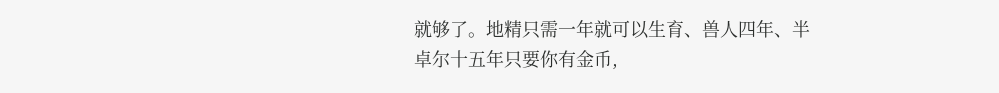就够了。地精只需一年就可以生育、兽人四年、半卓尔十五年只要你有金币,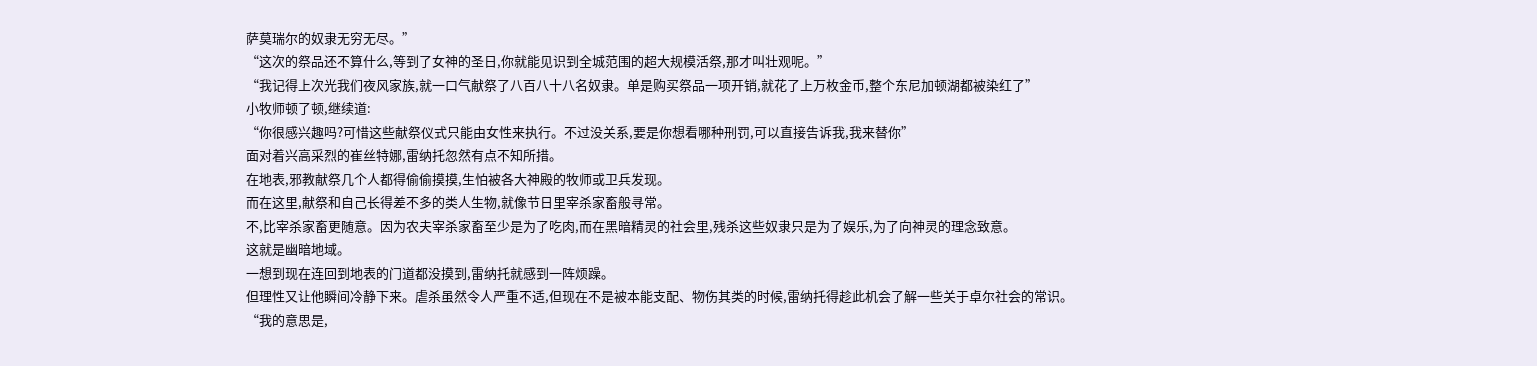萨莫瑞尔的奴隶无穷无尽。”
“这次的祭品还不算什么,等到了女神的圣日,你就能见识到全城范围的超大规模活祭,那才叫壮观呢。”
“我记得上次光我们夜风家族,就一口气献祭了八百八十八名奴隶。单是购买祭品一项开销,就花了上万枚金币,整个东尼加顿湖都被染红了”
小牧师顿了顿,继续道:
“你很感兴趣吗?可惜这些献祭仪式只能由女性来执行。不过没关系,要是你想看哪种刑罚,可以直接告诉我,我来替你”
面对着兴高采烈的崔丝特娜,雷纳托忽然有点不知所措。
在地表,邪教献祭几个人都得偷偷摸摸,生怕被各大神殿的牧师或卫兵发现。
而在这里,献祭和自己长得差不多的类人生物,就像节日里宰杀家畜般寻常。
不,比宰杀家畜更随意。因为农夫宰杀家畜至少是为了吃肉,而在黑暗精灵的社会里,残杀这些奴隶只是为了娱乐,为了向神灵的理念致意。
这就是幽暗地域。
一想到现在连回到地表的门道都没摸到,雷纳托就感到一阵烦躁。
但理性又让他瞬间冷静下来。虐杀虽然令人严重不适,但现在不是被本能支配、物伤其类的时候,雷纳托得趁此机会了解一些关于卓尔社会的常识。
“我的意思是,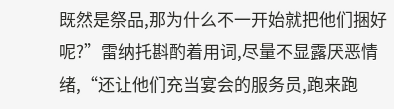既然是祭品,那为什么不一开始就把他们捆好呢?”雷纳托斟酌着用词,尽量不显露厌恶情绪,“还让他们充当宴会的服务员,跑来跑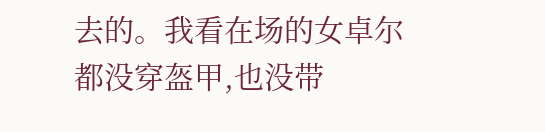去的。我看在场的女卓尔都没穿盔甲,也没带